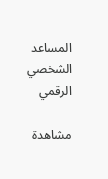المساعد الشخصي الرقمي

مشاهدة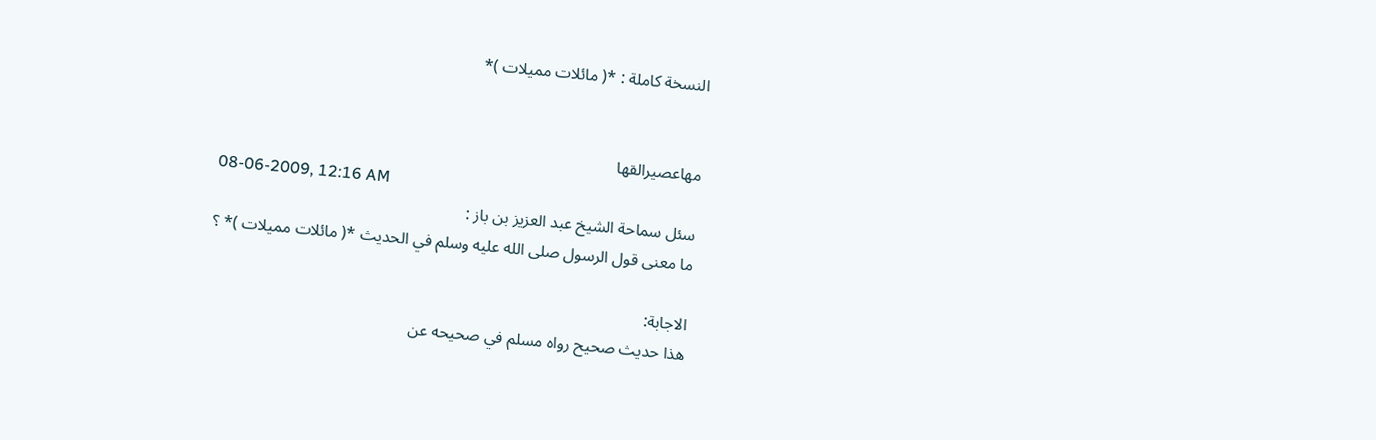النسخة كاملة : *( مائلات مميلات )*


مهاعصيرالقها
08-06-2009, 12:16 AM
سئل سماحة الشيخ عبد العزيز بن باز :
ما معنى قول الرسول صلى الله عليه وسلم في الحديث *( مائلات مميلات )* ؟

الاجابة:
هذا حديث صحيح رواه مسلم في صحيحه عن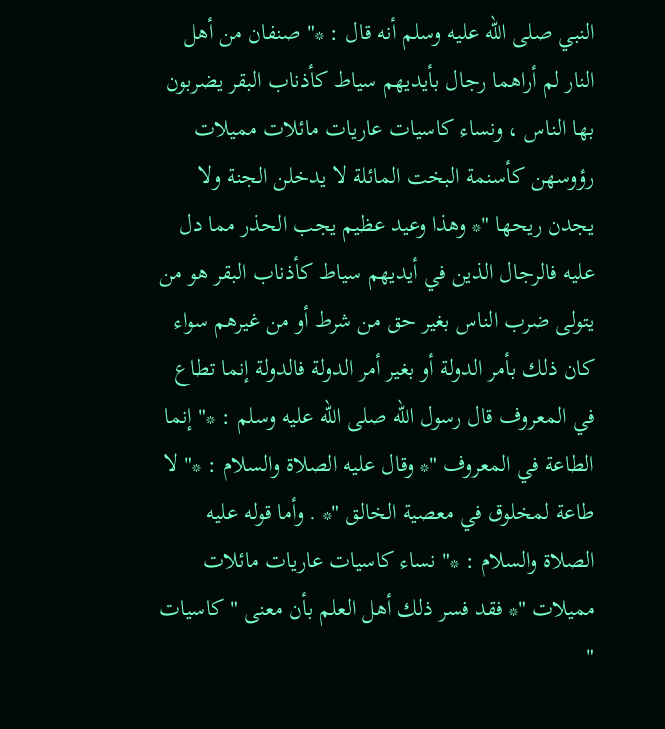النبي صلى الله عليه وسلم أنه قال : *" صنفان من أهل النار لم أراهما رجال بأيديهم سياط كأذناب البقر يضربون بها الناس ، ونساء كاسيات عاريات مائلات مميلات رؤوسهن كأسنمة البخت المائلة لا يدخلن الجنة ولا يجدن ريحها "* وهذا وعيد عظيم يجب الحذر مما دل عليه فالرجال الذين في أيديهم سياط كأذناب البقر هو من يتولى ضرب الناس بغير حق من شرط أو من غيرهم سواء كان ذلك بأمر الدولة أو بغير أمر الدولة فالدولة إنما تطاع في المعروف قال رسول الله صلى الله عليه وسلم : *" إنما الطاعة في المعروف "* وقال عليه الصلاة والسلام : *" لا طاعة لمخلوق في معصية الخالق "* . وأما قوله عليه الصلاة والسلام : *" نساء كاسيات عاريات مائلات مميلات "* فقد فسر ذلك أهل العلم بأن معنى " كاسيات "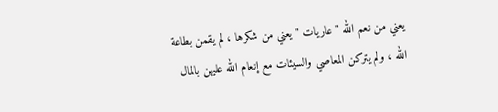يعني من نعم الله " عاريات " يعني من شكرها ، لم يقمن بطاعة الله ، ولم يتركن المعاصي والسيئات مع إنعام الله عليهن بالمال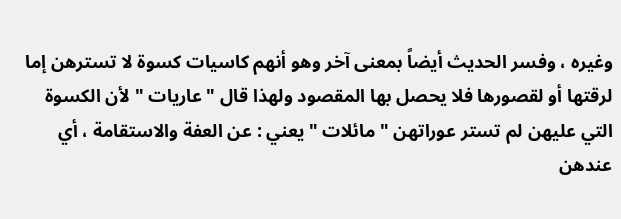وغيره ، وفسر الحديث أيضاً بمعنى آخر وهو أنهم كاسيات كسوة لا تسترهن إما لرقتها أو لقصورها فلا يحصل بها المقصود ولهذا قال " عاريات " لأن الكسوة التي عليهن لم تستر عوراتهن " مائلات " يعني : عن العفة والاستقامة ، أي عندهن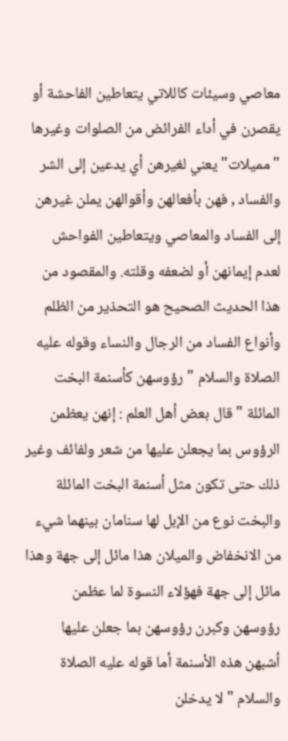معاصي وسيئات كاللاتي يتعاطين الفاحشة أو يقصرن في أداء الفرائض من الصلوات وغيرها " مميلات" يعني لغيرهن أي يدعين إلى الشر والفساد , فهن بأفعالهن وأقوالهن يملن غيرهن إلى الفساد والمعاصي ويتعاطين الفواحش لعدم إيمانهن أو لضعفه وقلته. والمقصود من هذا الحديث الصحيح هو التحذير من الظلم وأنواع الفساد من الرجال والنساء وقوله عليه الصلاة والسلام " رؤوسهن كأسنمة البخت المائلة " قال بعض أهل العلم : إنهن يعظمن الرؤوس بما يجعلن عليها من شعر ولفائف وغير ذلك حتى تكون مثل أسنمة البخت المائلة والبخت نوع من الإبل لها سنامان بينهما شيء من الانخفاض والميلان هذا مائل إلى جهة وهذا مائل إلى جهة فهؤلاء النسوة لما عظمن رؤوسهن وكبرن رؤوسهن بما جعلن عليها أشبهن هذه الأسنمة أما قوله عليه الصلاة والسلام " لا يدخلن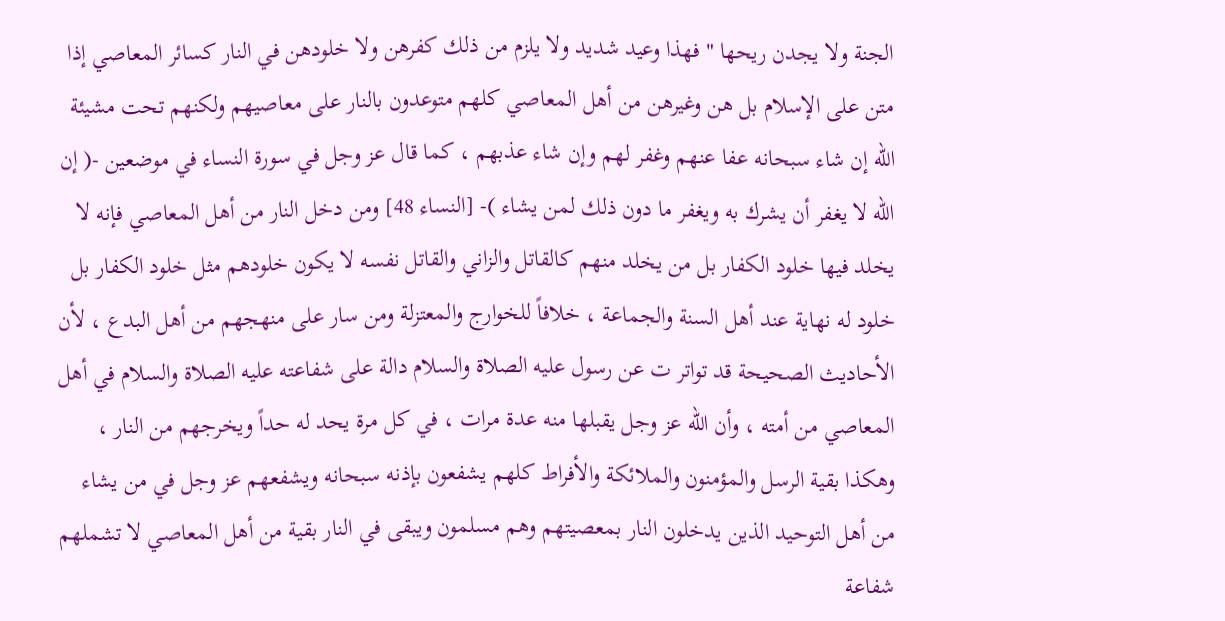الجنة ولا يجدن ريحها " فهذا وعيد شديد ولا يلزم من ذلك كفرهن ولا خلودهن في النار كسائر المعاصي إذا متن على الإسلام بل هن وغيرهن من أهل المعاصي كلهم متوعدون بالنار على معاصيهم ولكنهم تحت مشيئة الله إن شاء سبحانه عفا عنهم وغفر لهم وإن شاء عذبهم ، كما قال عز وجل في سورة النساء في موضعين -( إن الله لا يغفر أن يشرك به ويغفر ما دون ذلك لمن يشاء )- [النساء 48] ومن دخل النار من أهل المعاصي فإنه لا يخلد فيها خلود الكفار بل من يخلد منهم كالقاتل والزاني والقاتل نفسه لا يكون خلودهم مثل خلود الكفار بل خلود له نهاية عند أهل السنة والجماعة ، خلافاً للخوارج والمعتزلة ومن سار على منهجهم من أهل البدع ، لأن الأحاديث الصحيحة قد تواتر ت عن رسول عليه الصلاة والسلام دالة على شفاعته عليه الصلاة والسلام في أهل المعاصي من أمته ، وأن الله عز وجل يقبلها منه عدة مرات ، في كل مرة يحد له حداً ويخرجهم من النار ، وهكذا بقية الرسل والمؤمنون والملائكة والأفراط كلهم يشفعون بإذنه سبحانه ويشفعهم عز وجل في من يشاء من أهل التوحيد الذين يدخلون النار بمعصيتهم وهم مسلمون ويبقى في النار بقية من أهل المعاصي لا تشملهم شفاعة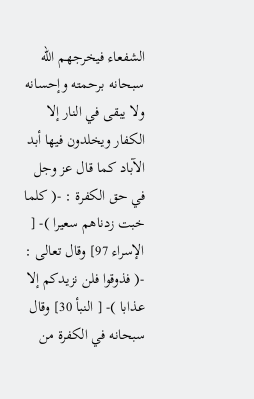الشفعاء فيخرجهم الله سبحانه برحمته وإحسانه ولا يبقى في النار إلا الكفار ويخلدون فيها أبد الآباد كما قال عز وجل في حق الكفرة : -( كلما خبت زدناهم سعيرا )- [ الإسراء 97] وقال تعالى : -( فذوقوا فلن نزيدكم إلا عذابا )- [ النبأ 30] وقال سبحانه في الكفرة من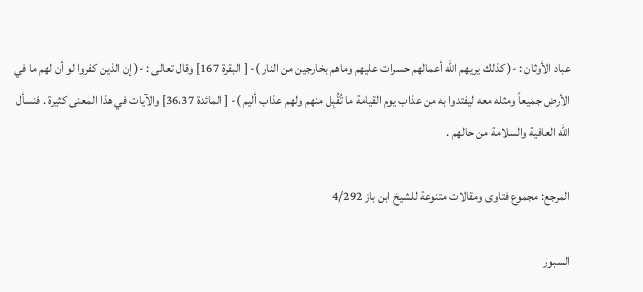عباد الأوثان : -( كذلك يريهم الله أعمالهم حسرات عليهم وماهم بخارجين من النار )- [ البقرة 167] وقال تعالى : -( إن الذين كفروا لو أن لهم ما في الأرض جميعاً ومثله معه ليفتدوا به من عذاب يوم القيامة ما تُقُبِل منهم ولهم عذاب أليم )- [ المائدة 36،37] والآيات في هذا المعنى كثيرة . فنسأل الله العافية والسلامة من حالهم .

المرجع: مجموع فتاوى ومقالات متنوعة للشيخ ابن باز 4/292

السبور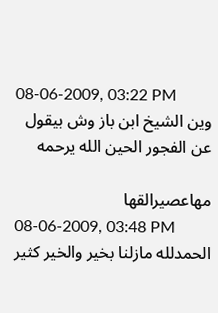08-06-2009, 03:22 PM
وين الشيخ ابن باز وش بيقول عن الفجور الحين الله يرحمه

مهاعصيرالقها
08-06-2009, 03:48 PM
الحمدلله مازلنا بخير والخير كثير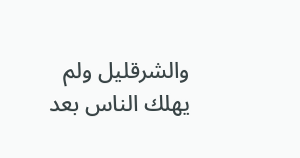والشرقليل ولم يهلك الناس بعد